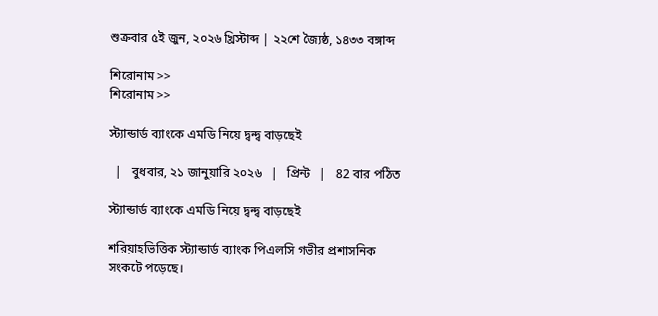শুক্রবার ৫ই জুন, ২০২৬ খ্রিস্টাব্দ | ২২শে জ্যৈষ্ঠ, ১৪৩৩ বঙ্গাব্দ

শিরোনাম >>
শিরোনাম >>

স্ট্যান্ডার্ড ব্যাংকে এমডি নিয়ে দ্বন্দ্ব বাড়ছেই

  |   বুধবার, ২১ জানুয়ারি ২০২৬   |   প্রিন্ট   |   82 বার পঠিত

স্ট্যান্ডার্ড ব্যাংকে এমডি নিয়ে দ্বন্দ্ব বাড়ছেই

শরিয়াহভিত্তিক স্ট্যান্ডার্ড ব্যাংক পিএলসি গভীর প্রশাসনিক সংকটে পড়েছে।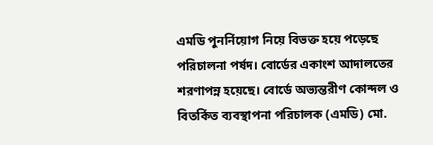এমডি পুনর্নিয়োগ নিয়ে বিভক্ত হয়ে পড়েছে পরিচালনা পর্ষদ। বোর্ডের একাংশ আদালতের শরণাপন্ন হয়েছে। বোর্ডে অভ্যন্তরীণ কোন্দল ও বিতর্কিত ব্যবস্থাপনা পরিচালক (এমডি) মো.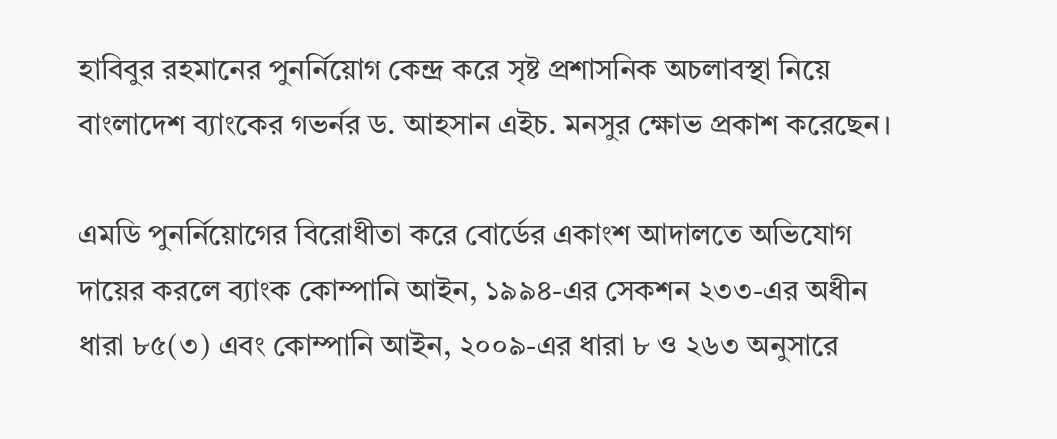হাবিবুর রহমানের পুনর্নিয়োগ কেন্দ্র করে সৃষ্ট প্রশাসনিক অচলাবস্থা নিয়ে বাংলাদেশ ব্যাংকের গভর্নর ড. আহসান এইচ. মনসুর ক্ষোভ প্রকাশ করেছেন।

এমডি পুনর্নিয়োগের বিরোধীতা করে বোর্ডের একাংশ আদালতে অভিযোগ দায়ের করলে ব্যাংক কোম্পানি আইন, ১৯৯৪-এর সেকশন ২৩৩-এর অধীন ধারা ৮৫(৩) এবং কোম্পানি আইন, ২০০৯-এর ধারা ৮ ও ২৬৩ অনুসারে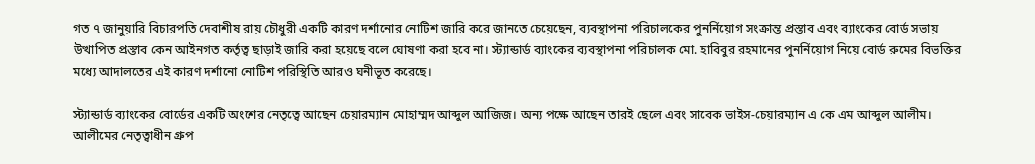গত ৭ জানুয়ারি বিচারপতি দেবাশীষ রায় চৌধুরী একটি কারণ দর্শানোর নোটিশ জারি করে জানতে চেয়েছেন, ব্যবস্থাপনা পরিচালকের পুনর্নিয়োগ সংক্রান্ত প্রস্তাব এবং ব্যাংকের বোর্ড সভায় উত্থাপিত প্রস্তাব কেন আইনগত কর্তৃত্ব ছাড়াই জারি করা হয়েছে বলে ঘোষণা করা হবে না। স্ট্যান্ডার্ড ব্যাংকের ব্যবস্থাপনা পরিচালক মো. হাবিবুর রহমানের পুনর্নিয়োগ নিয়ে বোর্ড রুমের বিভক্তির মধ্যে আদালতের এই কারণ দর্শানো নোটিশ পরিস্থিতি আরও ঘনীভূত করেছে।

স্ট্যান্ডার্ড ব্যাংকের বোর্ডের একটি অংশের নেতৃত্বে আছেন চেয়ারম্যান মোহাম্মদ আব্দুল আজিজ। অন্য পক্ষে আছেন তারই ছেলে এবং সাবেক ভাইস-চেয়ারম্যান এ কে এম আব্দুল আলীম। আলীমের নেতৃত্বাধীন গ্রুপ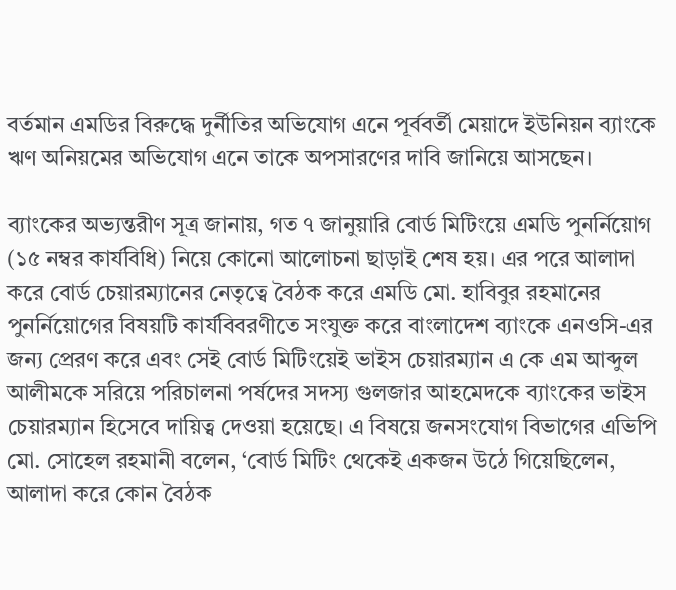বর্তমান এমডির বিরুদ্ধে দুর্নীতির অভিযোগ এনে পূর্ববর্তী মেয়াদে ইউনিয়ন ব্যাংকে ঋণ অনিয়মের অভিযোগ এনে তাকে অপসারণের দাবি জানিয়ে আসছেন।

ব্যাংকের অভ্যন্তরীণ সূত্র জানায়, গত ৭ জানুয়ারি বোর্ড মিটিংয়ে এমডি পুনর্নিয়োগ (১৫ নম্বর কার্যবিধি) নিয়ে কোনো আলোচনা ছাড়াই শেষ হয়। এর পরে আলাদা করে বোর্ড চেয়ারম্যানের নেতৃত্বে বৈঠক করে এমডি মো. হাবিবুর রহমানের পুনর্নিয়োগের বিষয়টি কার্যবিবরণীতে সংযুক্ত করে বাংলাদেশ ব্যাংকে এনওসি-এর জন্য প্রেরণ করে এবং সেই বোর্ড মিটিংয়েই ভাইস চেয়ারম্যান এ কে এম আব্দুল আলীমকে সরিয়ে পরিচালনা পর্ষদের সদস্য গুলজার আহমেদকে ব্যাংকের ভাইস চেয়ারম্যান হিসেবে দায়িত্ব দেওয়া হয়েছে। এ বিষয়ে জনসংযোগ বিভাগের এভিপি মো. সোহেল রহমানী বলেন, ‘বোর্ড মিটিং থেকেই একজন উঠে গিয়েছিলেন, আলাদা করে কোন বৈঠক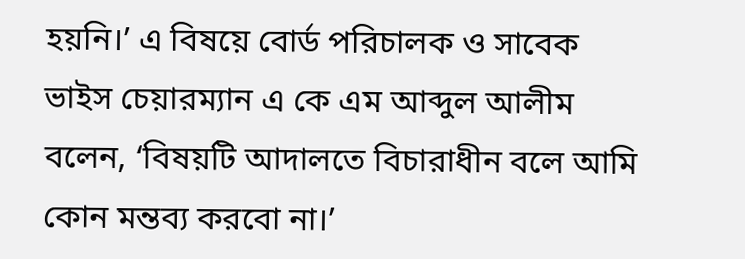হয়নি।’ এ বিষয়ে বোর্ড পরিচালক ও সাবেক ভাইস চেয়ারম্যান এ কে এম আব্দুল আলীম বলেন, ‘বিষয়টি আদালতে বিচারাধীন বলে আমি কোন মন্তব্য করবো না।’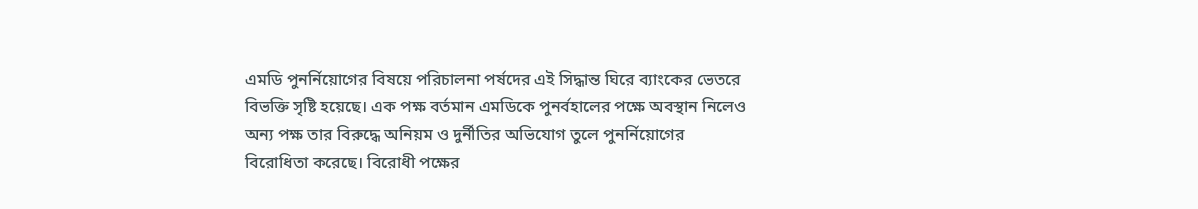এমডি পুনর্নিয়োগের বিষয়ে পরিচালনা পর্ষদের এই সিদ্ধান্ত ঘিরে ব্যাংকের ভেতরে বিভক্তি সৃষ্টি হয়েছে। এক পক্ষ বর্তমান এমডিকে পুনর্বহালের পক্ষে অবস্থান নিলেও অন্য পক্ষ তার বিরুদ্ধে অনিয়ম ও দুর্নীতির অভিযোগ তুলে পুনর্নিয়োগের বিরোধিতা করেছে। বিরোধী পক্ষের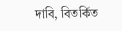দাবি, বিতর্কিত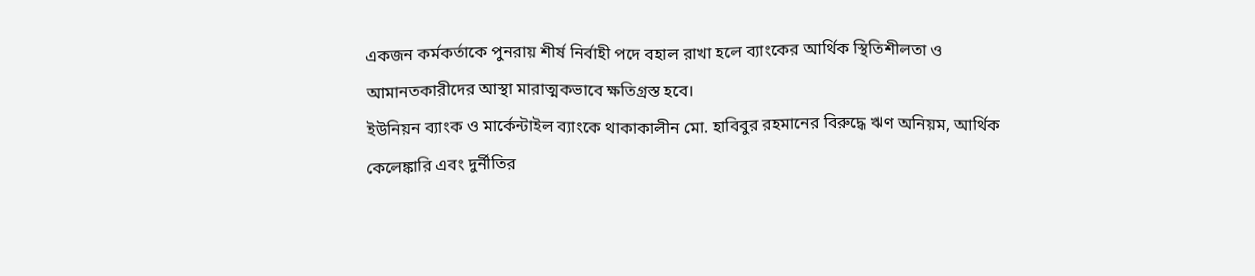একজন কর্মকর্তাকে পুনরায় শীর্ষ নির্বাহী পদে বহাল রাখা হলে ব্যাংকের আর্থিক স্থিতিশীলতা ও আমানতকারীদের আস্থা মারাত্মকভাবে ক্ষতিগ্রস্ত হবে।
ইউনিয়ন ব্যাংক ও মার্কেন্টাইল ব্যাংকে থাকাকালীন মো. হাবিবুর রহমানের বিরুদ্ধে ঋণ অনিয়ম, আর্থিক কেলেঙ্কারি এবং দুর্নীতির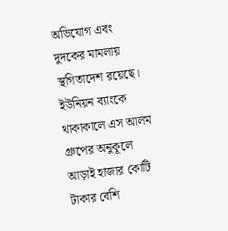অভিযোগ এবং দুদকের মামলায় স্থগিতাদেশ রয়েছে। ইউনিয়ন ব্যাংকে থাকাকালে এস আলম গ্রুপের অনুকূলে আড়াই হাজার কোটি টাকার বেশি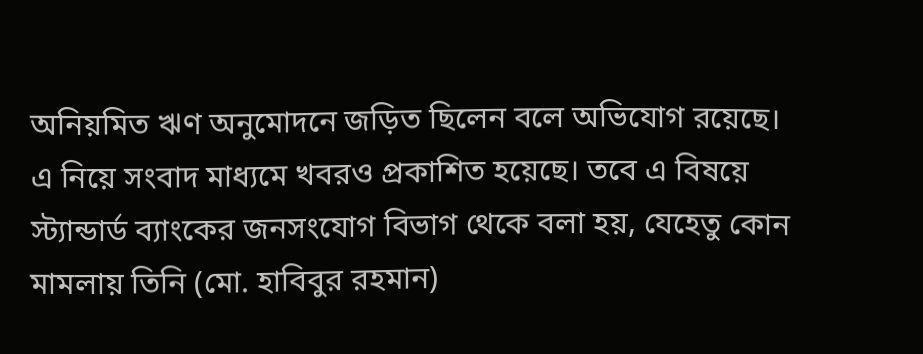অনিয়মিত ঋণ অনুমোদনে জড়িত ছিলেন বলে অভিযোগ রয়েছে। এ নিয়ে সংবাদ মাধ্যমে খবরও প্রকাশিত হয়েছে। তবে এ বিষয়ে স্ট্যান্ডার্ড ব্যাংকের জনসংযোগ বিভাগ থেকে বলা হয়, যেহেতু কোন মামলায় তিনি (মো. হাবিবুর রহমান)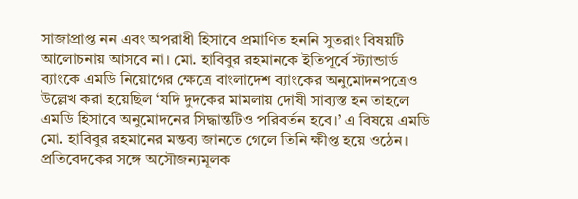সাজাপ্রাপ্ত নন এবং অপরাধী হিসাবে প্রমাণিত হননি সুতরাং বিষয়টি আলোচনায় আসবে না। মো. হাবিবুর রহমানকে ইতিপূর্বে স্ট্যান্ডার্ড ব্যাংকে এমডি নিয়োগের ক্ষেত্রে বাংলাদেশ ব্যাংকের অনুমোদনপত্রেও উল্লেখ করা হয়েছিল ‘যদি দুদকের মামলায় দোষী সাব্যস্ত হন তাহলে এমডি হিসাবে অনুমোদনের সিদ্ধান্তটিও পরিবর্তন হবে।’ এ বিষয়ে এমডি মো. হাবিবুর রহমানের মন্তব্য জানতে গেলে তিনি ক্ষীপ্ত হয়ে ওঠেন। প্রতিবেদকের সঙ্গে অসৌজন্যমূলক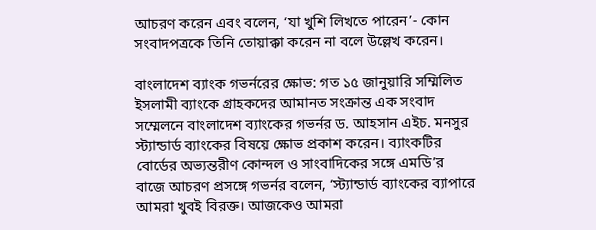আচরণ করেন এবং বলেন, ‘যা খুশি লিখতে পারেন’- কোন সংবাদপত্রকে তিনি তোয়াক্কা করেন না বলে উল্লেখ করেন।

বাংলাদেশ ব্যাংক গভর্নরের ক্ষোভ: গত ১৫ জানুয়ারি সম্মিলিত ইসলামী ব্যাংকে গ্রাহকদের আমানত সংক্রান্ত এক সংবাদ সম্মেলনে বাংলাদেশ ব্যাংকের গভর্নর ড. আহসান এইচ. মনসুর স্ট্যান্ডার্ড ব্যাংকের বিষয়ে ক্ষোভ প্রকাশ করেন। ব্যাংকটির বোর্ডের অভ্যন্তরীণ কোন্দল ও সাংবাদিকের সঙ্গে এমডি’র বাজে আচরণ প্রসঙ্গে গভর্নর বলেন, ‘স্ট্যান্ডার্ড ব্যাংকের ব্যাপারে আমরা খুবই বিরক্ত। আজকেও আমরা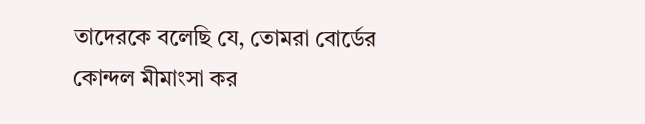তাদেরকে বলেছি যে, তোমরা বোর্ডের কোন্দল মীমাংসা কর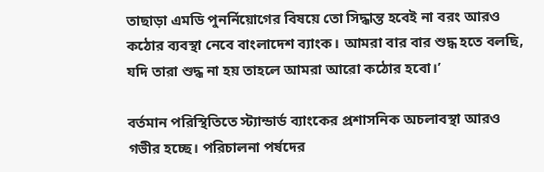তাছাড়া এমডি পুনর্নিয়োগের বিষয়ে তো সিদ্ধান্ত হবেই না বরং আরও কঠোর ব্যবস্থা নেবে বাংলাদেশ ব্যাংক। আমরা বার বার শুদ্ধ হতে বলছি, যদি তারা শুদ্ধ না হয় তাহলে আমরা আরো কঠোর হবো।’

বর্তমান পরিস্থিতিতে স্ট্যান্ডার্ড ব্যাংকের প্রশাসনিক অচলাবস্থা আরও গভীর হচ্ছে। পরিচালনা পর্ষদের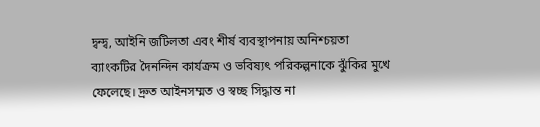দ্বন্দ্ব, আইনি জটিলতা এবং শীর্ষ ব্যবস্থাপনায় অনিশ্চয়তা ব্যাংকটির দৈনন্দিন কার্যক্রম ও ভবিষ্যৎ পরিকল্পনাকে ঝুঁকির মুখে ফেলেছে। দ্রুত আইনসম্মত ও স্বচ্ছ সিদ্ধান্ত না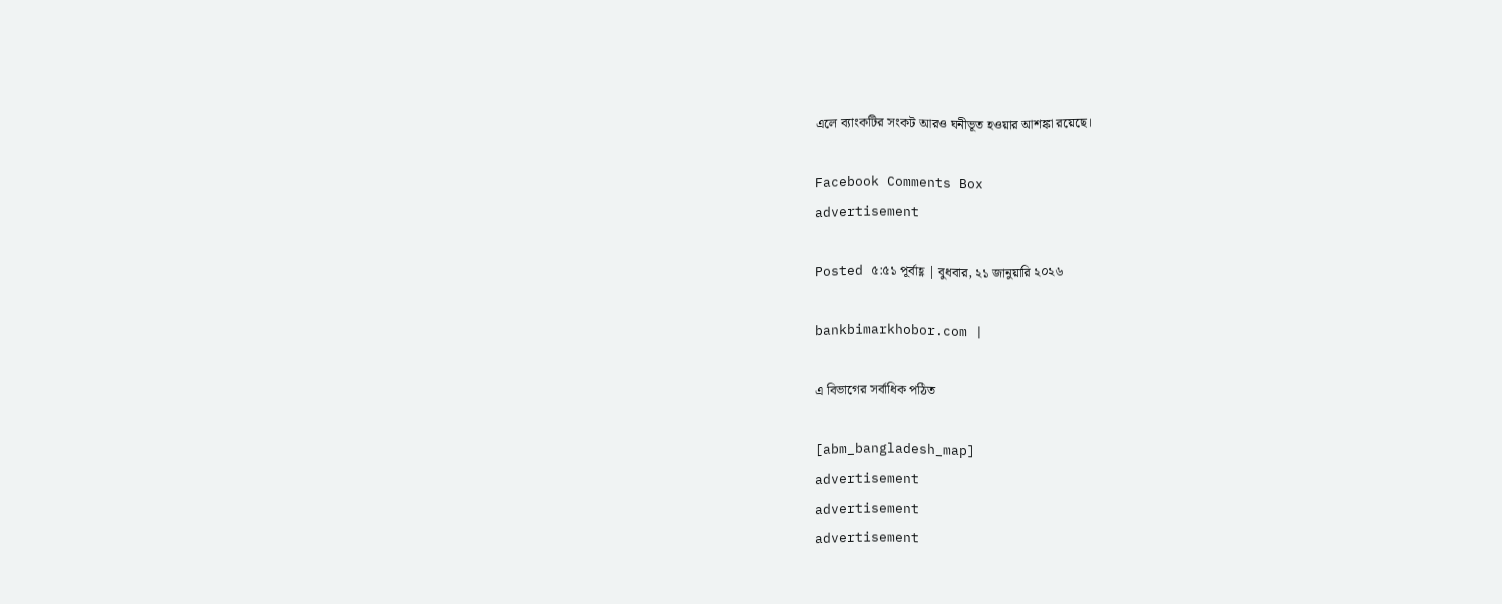এলে ব্যাংকটির সংকট আরও ঘনীভূত হওয়ার আশঙ্কা রয়েছে।

Facebook Comments Box
advertisement

Posted ৫:৫১ পূর্বাহ্ণ | বুধবার, ২১ জানুয়ারি ২০২৬

bankbimarkhobor.com |

এ বিভাগের সর্বাধিক পঠিত

[abm_bangladesh_map]
advertisement
advertisement
advertisement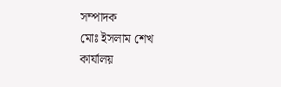সম্পাদক
মোঃ ইসলাম শেখ
কার্যালয়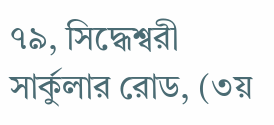৭৯, সিদ্ধেশ্বরী সার্কুলার রোড, (৩য়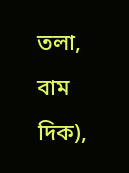তলা, বাম দিক),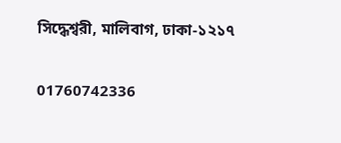সিদ্ধেশ্বরী, মালিবাগ, ঢাকা-১২১৭

01760742336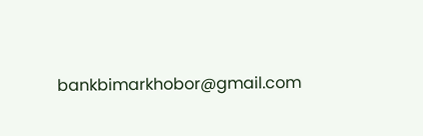bankbimarkhobor@gmail.com